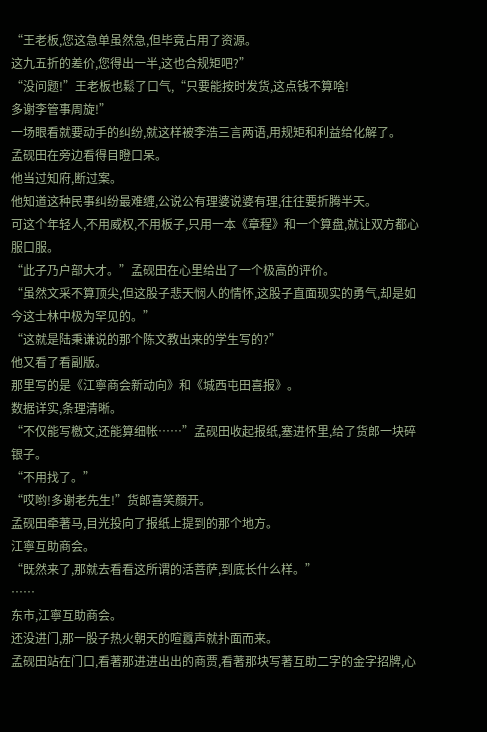“王老板,您这急单虽然急,但毕竟占用了资源。
这九五折的差价,您得出一半,这也合规矩吧?”
“没问题!”王老板也鬆了口气,“只要能按时发货,这点钱不算啥!
多谢李管事周旋!”
一场眼看就要动手的纠纷,就这样被李浩三言两语,用规矩和利益给化解了。
孟砚田在旁边看得目瞪口呆。
他当过知府,断过案。
他知道这种民事纠纷最难缠,公说公有理婆说婆有理,往往要折腾半天。
可这个年轻人,不用威权,不用板子,只用一本《章程》和一个算盘,就让双方都心服口服。
“此子乃户部大才。”孟砚田在心里给出了一个极高的评价。
“虽然文采不算顶尖,但这股子悲天悯人的情怀,这股子直面现实的勇气,却是如今这士林中极为罕见的。”
“这就是陆秉谦说的那个陈文教出来的学生写的?”
他又看了看副版。
那里写的是《江寧商会新动向》和《城西屯田喜报》。
数据详实,条理清晰。
“不仅能写檄文,还能算细帐……”孟砚田收起报纸,塞进怀里,给了货郎一块碎银子。
“不用找了。”
“哎哟!多谢老先生!”货郎喜笑顏开。
孟砚田牵著马,目光投向了报纸上提到的那个地方。
江寧互助商会。
“既然来了,那就去看看这所谓的活菩萨,到底长什么样。”
……
东市,江寧互助商会。
还没进门,那一股子热火朝天的喧囂声就扑面而来。
孟砚田站在门口,看著那进进出出的商贾,看著那块写著互助二字的金字招牌,心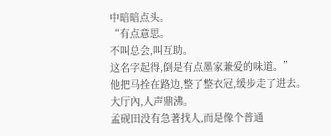中暗暗点头。
“有点意思。
不叫总会,叫互助。
这名字起得,倒是有点墨家兼爱的味道。”
他把马拴在路边,整了整衣冠,缓步走了进去。
大厅內,人声鼎沸。
孟砚田没有急著找人,而是像个普通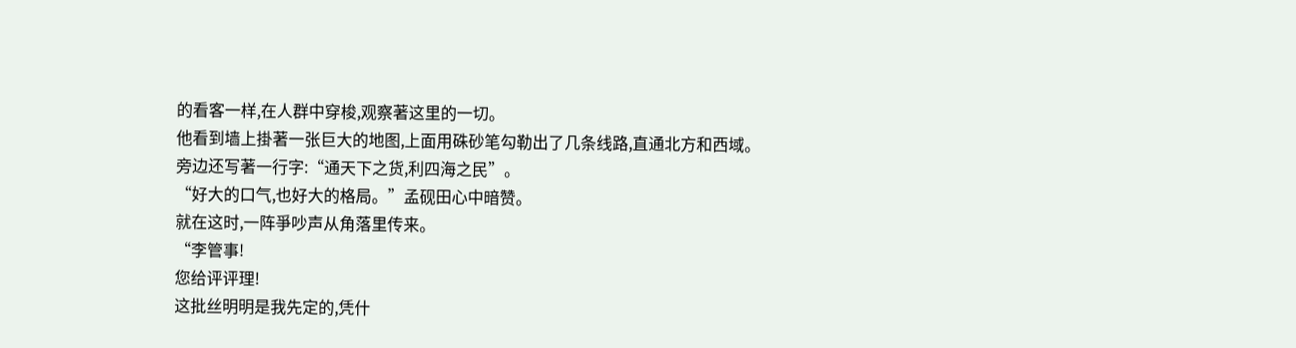的看客一样,在人群中穿梭,观察著这里的一切。
他看到墙上掛著一张巨大的地图,上面用硃砂笔勾勒出了几条线路,直通北方和西域。
旁边还写著一行字:“通天下之货,利四海之民”。
“好大的口气,也好大的格局。”孟砚田心中暗赞。
就在这时,一阵爭吵声从角落里传来。
“李管事!
您给评评理!
这批丝明明是我先定的,凭什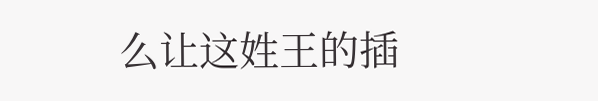么让这姓王的插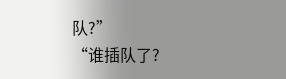队?”
“谁插队了?